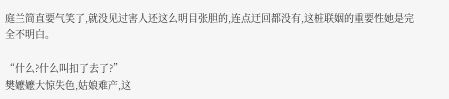庭兰简直要气笑了,就没见过害人还这么明目张胆的,连点迂回都没有,这桩联姻的重要性她是完全不明白。

“什么?什么叫扣了去了?”
樊嬷嬷大惊失色,姑娘难产,这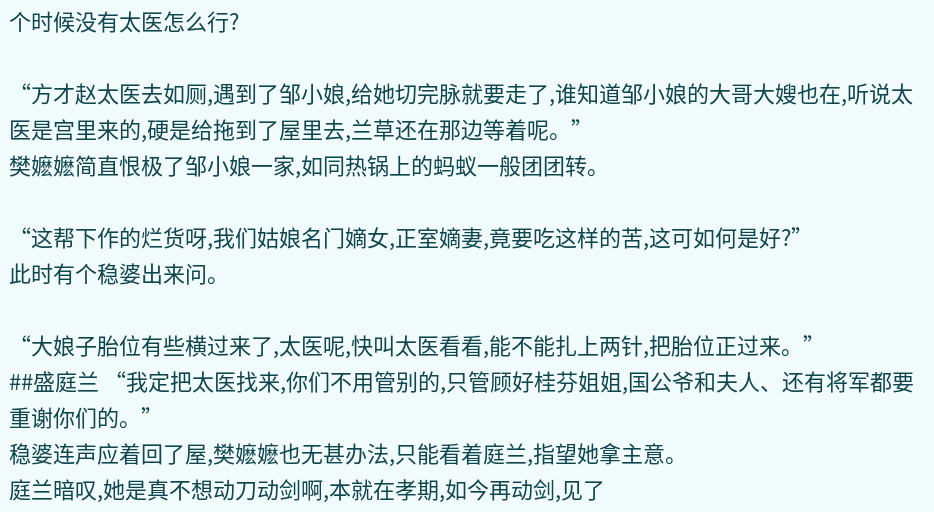个时候没有太医怎么行?

“方才赵太医去如厕,遇到了邹小娘,给她切完脉就要走了,谁知道邹小娘的大哥大嫂也在,听说太医是宫里来的,硬是给拖到了屋里去,兰草还在那边等着呢。”
樊嬷嬷简直恨极了邹小娘一家,如同热锅上的蚂蚁一般团团转。

“这帮下作的烂货呀,我们姑娘名门嫡女,正室嫡妻,竟要吃这样的苦,这可如何是好?”
此时有个稳婆出来问。

“大娘子胎位有些横过来了,太医呢,快叫太医看看,能不能扎上两针,把胎位正过来。”
##盛庭兰 “我定把太医找来,你们不用管别的,只管顾好桂芬姐姐,国公爷和夫人、还有将军都要重谢你们的。”
稳婆连声应着回了屋,樊嬷嬷也无甚办法,只能看着庭兰,指望她拿主意。
庭兰暗叹,她是真不想动刀动剑啊,本就在孝期,如今再动剑,见了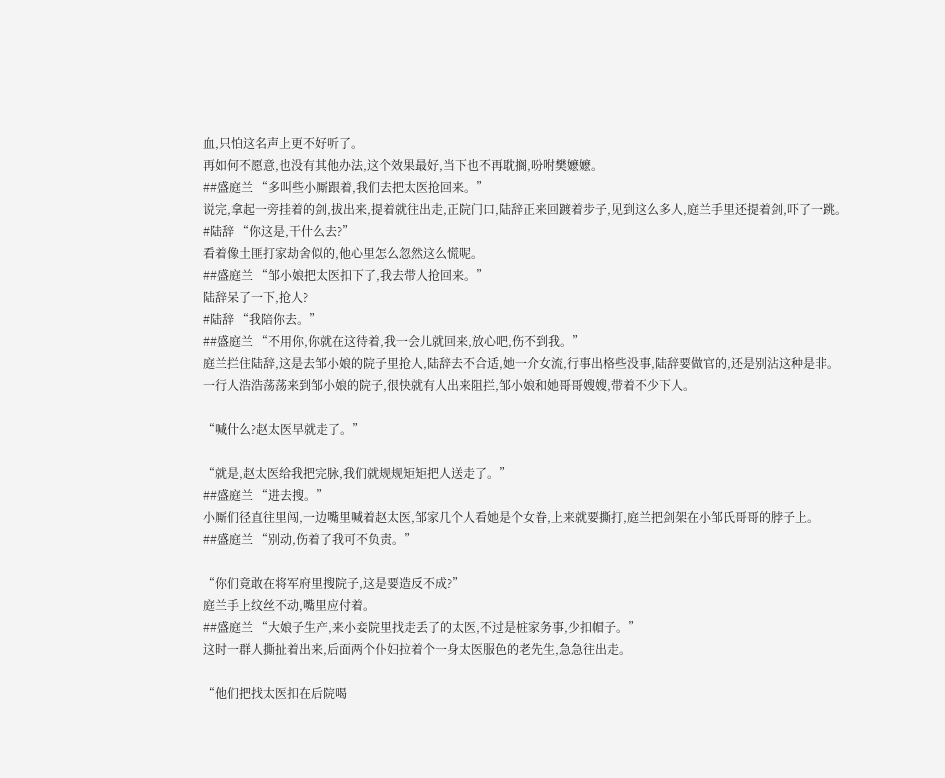血,只怕这名声上更不好听了。
再如何不愿意,也没有其他办法,这个效果最好,当下也不再耽搁,吩咐樊嬷嬷。
##盛庭兰 “多叫些小厮跟着,我们去把太医抢回来。”
说完,拿起一旁挂着的剑,拔出来,提着就往出走,正院门口,陆辞正来回踱着步子,见到这么多人,庭兰手里还提着剑,吓了一跳。
#陆辞 “你这是,干什么去?”
看着像土匪打家劫舍似的,他心里怎么忽然这么慌呢。
##盛庭兰 “邹小娘把太医扣下了,我去带人抢回来。”
陆辞呆了一下,抢人?
#陆辞 “我陪你去。”
##盛庭兰 “不用你,你就在这待着,我一会儿就回来,放心吧,伤不到我。”
庭兰拦住陆辞,这是去邹小娘的院子里抢人,陆辞去不合适,她一介女流,行事出格些没事,陆辞要做官的,还是别沾这种是非。
一行人浩浩荡荡来到邹小娘的院子,很快就有人出来阻拦,邹小娘和她哥哥嫂嫂,带着不少下人。

“喊什么?赵太医早就走了。”

“就是,赵太医给我把完脉,我们就规规矩矩把人送走了。”
##盛庭兰 “进去搜。”
小厮们径直往里闯,一边嘴里喊着赵太医,邹家几个人看她是个女眷,上来就要撕打,庭兰把剑架在小邹氏哥哥的脖子上。
##盛庭兰 “别动,伤着了我可不负责。”

“你们竟敢在将军府里搜院子,这是要造反不成?”
庭兰手上纹丝不动,嘴里应付着。
##盛庭兰 “大娘子生产,来小妾院里找走丢了的太医,不过是桩家务事,少扣帽子。”
这时一群人撕扯着出来,后面两个仆妇拉着个一身太医服色的老先生,急急往出走。

“他们把找太医扣在后院喝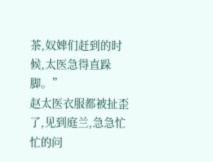茶,奴婢们赶到的时候,太医急得直跺脚。”
赵太医衣服都被扯歪了,见到庭兰,急急忙忙的问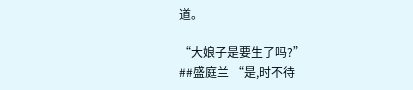道。

“大娘子是要生了吗?”
##盛庭兰 “是,时不待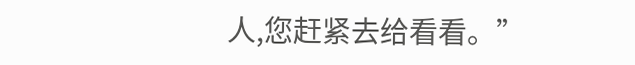人,您赶紧去给看看。”